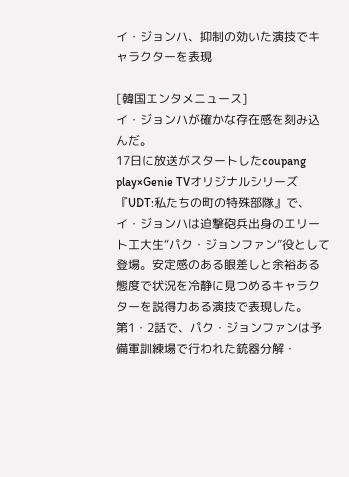イ・ジョンハ、抑制の効いた演技でキャラクターを表現

[韓国エンタメニュース]
イ・ジョンハが確かな存在感を刻み込んだ。
17日に放送がスタートしたcoupang play×Genie TVオリジナルシリーズ『UDT:私たちの町の特殊部隊』で、イ・ジョンハは迫撃砲兵出身のエリート工大生“パク・ジョンファン”役として登場。安定感のある眼差しと余裕ある態度で状況を冷静に見つめるキャラクターを説得力ある演技で表現した。
第1・2話で、パク・ジョンファンは予備軍訓練場で行われた銃器分解・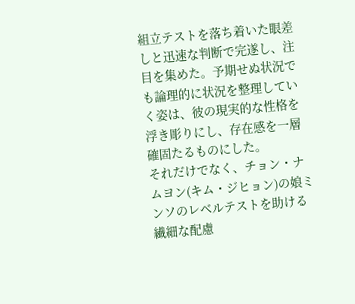組立テストを落ち着いた眼差しと迅速な判断で完遂し、注目を集めた。予期せぬ状況でも論理的に状況を整理していく姿は、彼の現実的な性格を浮き彫りにし、存在感を一層確固たるものにした。
それだけでなく、チョン・ナムヨン(キム・ジヒョン)の娘ミンソのレベルテストを助ける繊細な配慮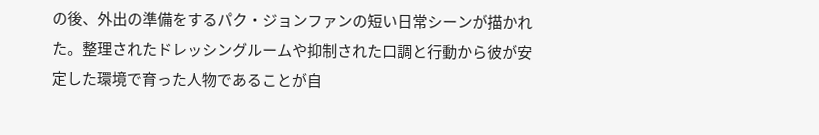の後、外出の準備をするパク・ジョンファンの短い日常シーンが描かれた。整理されたドレッシングルームや抑制された口調と行動から彼が安定した環境で育った人物であることが自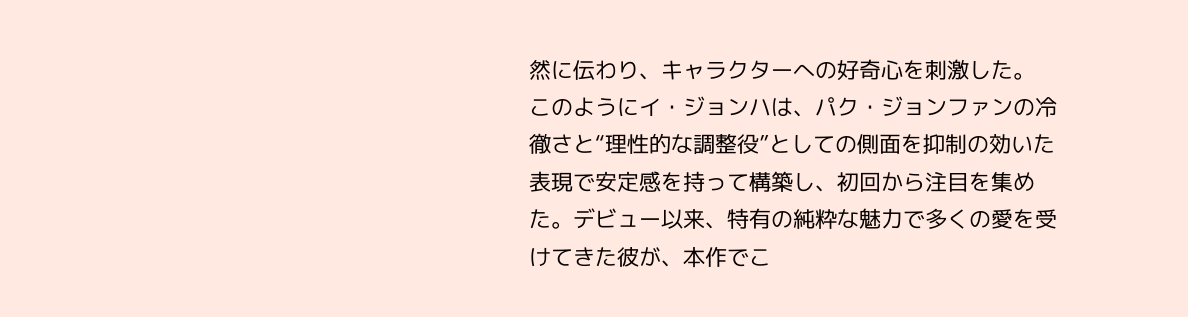然に伝わり、キャラクターへの好奇心を刺激した。
このようにイ・ジョンハは、パク・ジョンファンの冷徹さと“理性的な調整役”としての側面を抑制の効いた表現で安定感を持って構築し、初回から注目を集めた。デビュー以来、特有の純粋な魅力で多くの愛を受けてきた彼が、本作でこ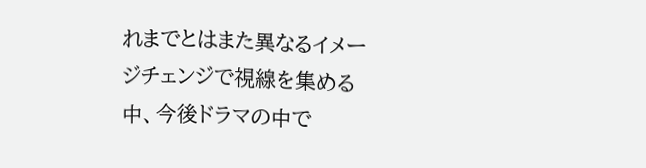れまでとはまた異なるイメージチェンジで視線を集める中、今後ドラマの中で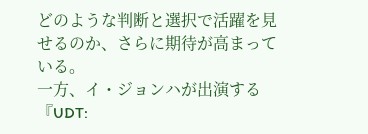どのような判断と選択で活躍を見せるのか、さらに期待が高まっている。
一方、イ・ジョンハが出演する『UDT: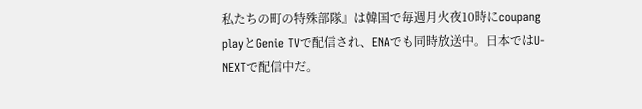私たちの町の特殊部隊』は韓国で毎週月火夜10時にcoupang playとGenie TVで配信され、ENAでも同時放送中。日本ではU-NEXTで配信中だ。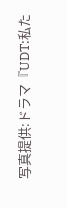写真提供:ドラマ『UDT:私た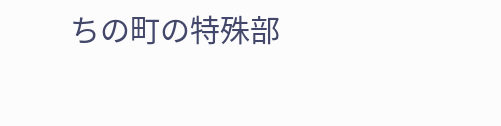ちの町の特殊部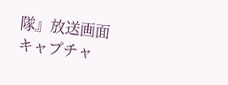隊』放送画面キャプチャ